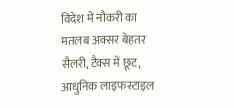विदेश में नौकरी का मतलब अक्सर बेहतर सैलरी, टैक्स में छूट, आधुनिक लाइफस्टाइल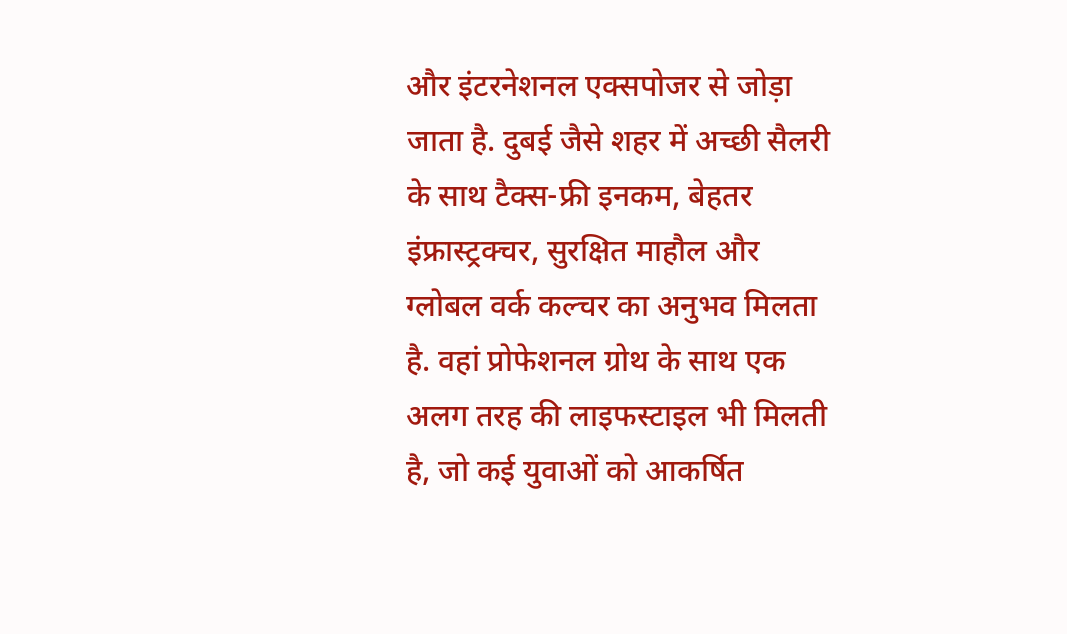और इंटरनेशनल एक्सपोजर से जोड़ा जाता है. दुबई जैसे शहर में अच्छी सैलरी के साथ टैक्स-फ्री इनकम, बेहतर इंफ्रास्ट्रक्चर, सुरक्षित माहौल और ग्लोबल वर्क कल्चर का अनुभव मिलता है. वहां प्रोफेशनल ग्रोथ के साथ एक अलग तरह की लाइफस्टाइल भी मिलती है, जो कई युवाओं को आकर्षित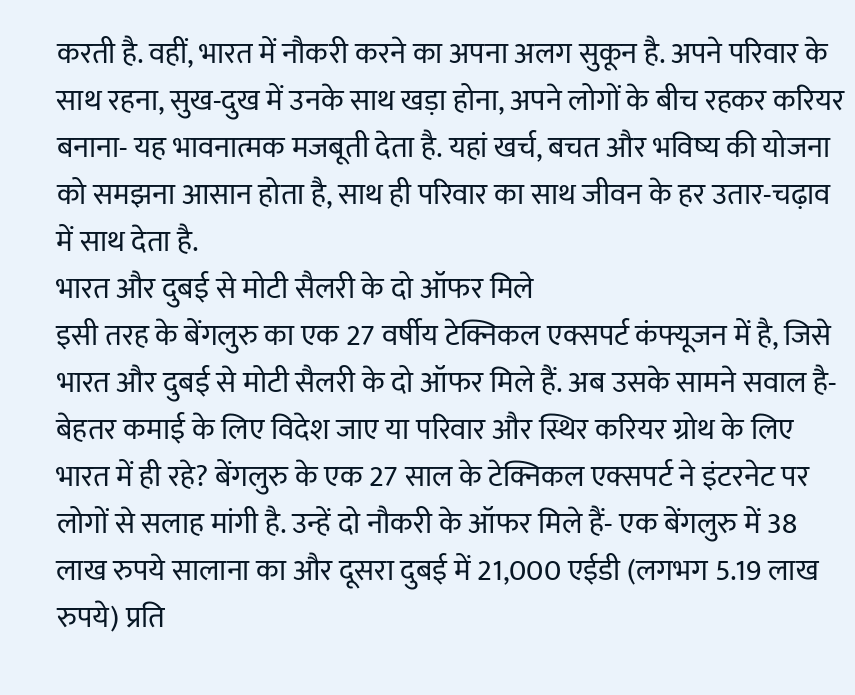करती है. वहीं, भारत में नौकरी करने का अपना अलग सुकून है. अपने परिवार के साथ रहना, सुख-दुख में उनके साथ खड़ा होना, अपने लोगों के बीच रहकर करियर बनाना- यह भावनात्मक मजबूती देता है. यहां खर्च, बचत और भविष्य की योजना को समझना आसान होता है, साथ ही परिवार का साथ जीवन के हर उतार-चढ़ाव में साथ देता है.
भारत और दुबई से मोटी सैलरी के दो ऑफर मिले
इसी तरह के बेंगलुरु का एक 27 वर्षीय टेक्निकल एक्सपर्ट कंफ्यूजन में है, जिसे भारत और दुबई से मोटी सैलरी के दो ऑफर मिले हैं. अब उसके सामने सवाल है- बेहतर कमाई के लिए विदेश जाए या परिवार और स्थिर करियर ग्रोथ के लिए भारत में ही रहे? बेंगलुरु के एक 27 साल के टेक्निकल एक्सपर्ट ने इंटरनेट पर लोगों से सलाह मांगी है. उन्हें दो नौकरी के ऑफर मिले हैं- एक बेंगलुरु में 38 लाख रुपये सालाना का और दूसरा दुबई में 21,000 एईडी (लगभग 5.19 लाख रुपये) प्रति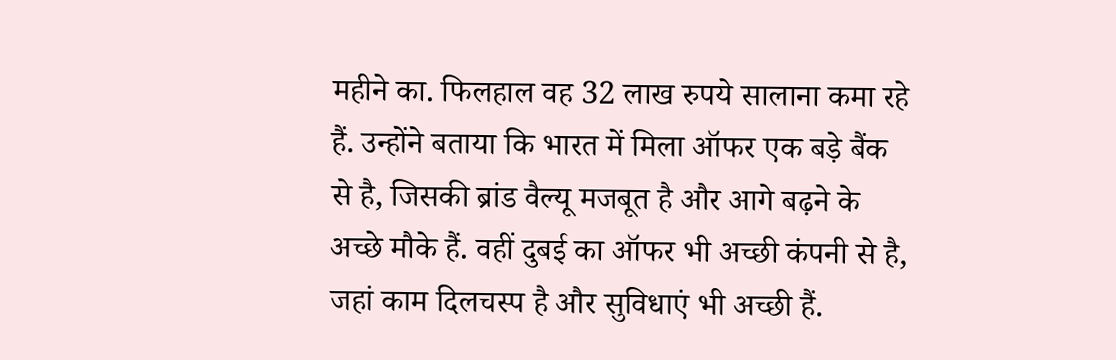महीने का. फिलहाल वह 32 लाख रुपये सालाना कमा रहे हैं. उन्होंने बताया कि भारत में मिला ऑफर एक बड़े बैंक से है, जिसकी ब्रांड वैल्यू मजबूत है और आगे बढ़ने के अच्छे मौके हैं. वहीं दुबई का ऑफर भी अच्छी कंपनी से है, जहां काम दिलचस्प है और सुविधाएं भी अच्छी हैं.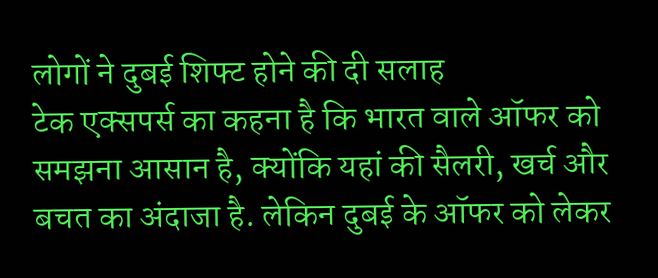लोगों ने दुबई शिफ्ट होने की दी सलाह
टेक एक्सपर्स का कहना है कि भारत वाले ऑफर को समझना आसान है, क्योंकि यहां की सैलरी, खर्च और बचत का अंदाजा है. लेकिन दुबई के ऑफर को लेकर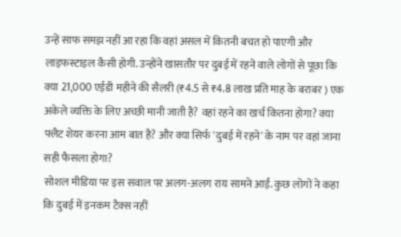उन्हें साफ समझ नहीं आ रहा कि वहां असल में कितनी बचत हो पाएगी और लाइफस्टाइल कैसी होगी. उन्होंने खासतौर पर दुबई में रहने वाले लोगों से पूछा कि क्या 21,000 एईडी महीने की सैलरी (₹4.5 से ₹4.8 लाख प्रति माह के बराबर ) एक अकेले व्यक्ति के लिए अच्छी मानी जाती है? वहां रहने का खर्च कितना होगा? क्या फ्लैट शेयर करना आम बात है? और क्या सिर्फ 'दुबई में रहने' के नाम पर वहां जाना सही फैसला होगा?
सोशल मीडिया पर इस सवाल पर अलग-अलग राय सामने आईं. कुछ लोगों ने कहा कि दुबई में इनकम टैक्स नहीं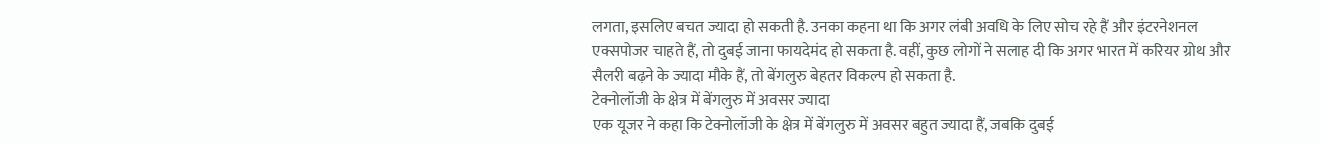लगता, इसलिए बचत ज्यादा हो सकती है. उनका कहना था कि अगर लंबी अवधि के लिए सोच रहे हैं और इंटरनेशनल एक्सपोजर चाहते हैं, तो दुबई जाना फायदेमंद हो सकता है. वहीं, कुछ लोगों ने सलाह दी कि अगर भारत में करियर ग्रोथ और सैलरी बढ़ने के ज्यादा मौके हैं, तो बेंगलुरु बेहतर विकल्प हो सकता है.
टेक्नोलॉजी के क्षेत्र में बेंगलुरु में अवसर ज्यादा
एक यूजर ने कहा कि टेक्नोलॉजी के क्षेत्र में बेंगलुरु में अवसर बहुत ज्यादा हैं, जबकि दुबई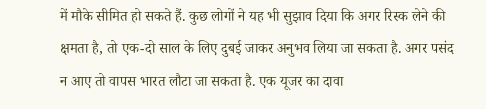में मौके सीमित हो सकते हैं. कुछ लोगों ने यह भी सुझाव दिया कि अगर रिस्क लेने की क्षमता है, तो एक-दो साल के लिए दुबई जाकर अनुभव लिया जा सकता है. अगर पसंद न आए तो वापस भारत लौटा जा सकता है. एक यूजर का दावा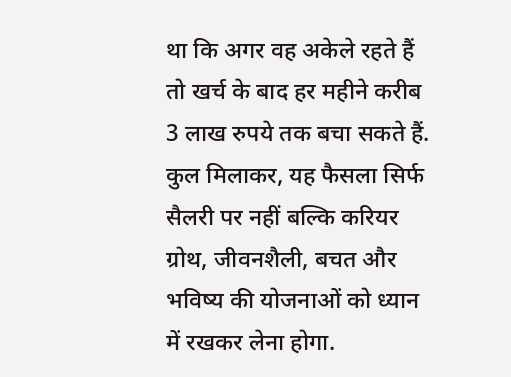था कि अगर वह अकेले रहते हैं तो खर्च के बाद हर महीने करीब 3 लाख रुपये तक बचा सकते हैं. कुल मिलाकर, यह फैसला सिर्फ सैलरी पर नहीं बल्कि करियर ग्रोथ, जीवनशैली, बचत और भविष्य की योजनाओं को ध्यान में रखकर लेना होगा.